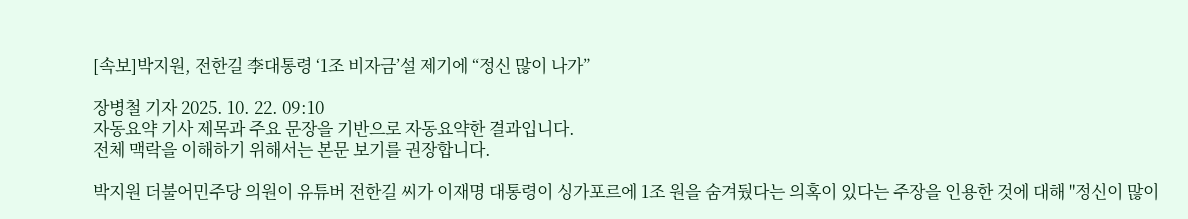[속보]박지원, 전한길 李대통령 ‘1조 비자금’설 제기에 “정신 많이 나가”

장병철 기자 2025. 10. 22. 09:10
자동요약 기사 제목과 주요 문장을 기반으로 자동요약한 결과입니다.
전체 맥락을 이해하기 위해서는 본문 보기를 권장합니다.

박지원 더불어민주당 의원이 유튜버 전한길 씨가 이재명 대통령이 싱가포르에 1조 원을 숨겨뒀다는 의혹이 있다는 주장을 인용한 것에 대해 "정신이 많이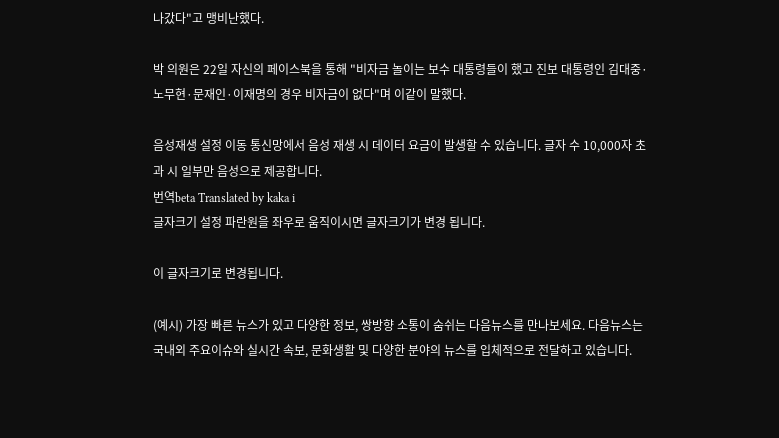나갔다"고 맹비난했다.

박 의원은 22일 자신의 페이스북을 통해 "비자금 놀이는 보수 대통령들이 했고 진보 대통령인 김대중·노무현·문재인·이재명의 경우 비자금이 없다"며 이같이 말했다.

음성재생 설정 이동 통신망에서 음성 재생 시 데이터 요금이 발생할 수 있습니다. 글자 수 10,000자 초과 시 일부만 음성으로 제공합니다.
번역beta Translated by kaka i
글자크기 설정 파란원을 좌우로 움직이시면 글자크기가 변경 됩니다.

이 글자크기로 변경됩니다.

(예시) 가장 빠른 뉴스가 있고 다양한 정보, 쌍방향 소통이 숨쉬는 다음뉴스를 만나보세요. 다음뉴스는 국내외 주요이슈와 실시간 속보, 문화생활 및 다양한 분야의 뉴스를 입체적으로 전달하고 있습니다.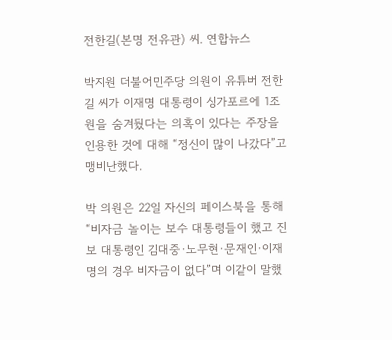전한길(본명 전유관) 씨. 연합뉴스

박지원 더불어민주당 의원이 유튜버 전한길 씨가 이재명 대통령이 싱가포르에 1조 원을 숨겨뒀다는 의혹이 있다는 주장을 인용한 것에 대해 “정신이 많이 나갔다”고 맹비난했다.

박 의원은 22일 자신의 페이스북을 통해 “비자금 놀이는 보수 대통령들이 했고 진보 대통령인 김대중·노무현·문재인·이재명의 경우 비자금이 없다”며 이같이 말했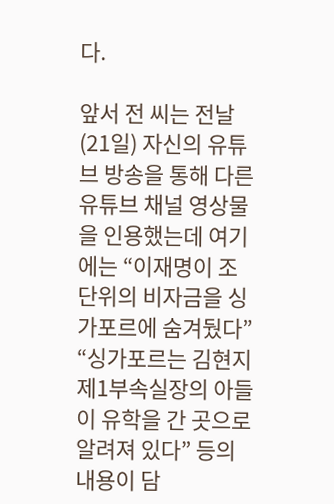다.

앞서 전 씨는 전날(21일) 자신의 유튜브 방송을 통해 다른 유튜브 채널 영상물을 인용했는데 여기에는 “이재명이 조 단위의 비자금을 싱가포르에 숨겨뒀다” “싱가포르는 김현지 제1부속실장의 아들이 유학을 간 곳으로 알려져 있다” 등의 내용이 담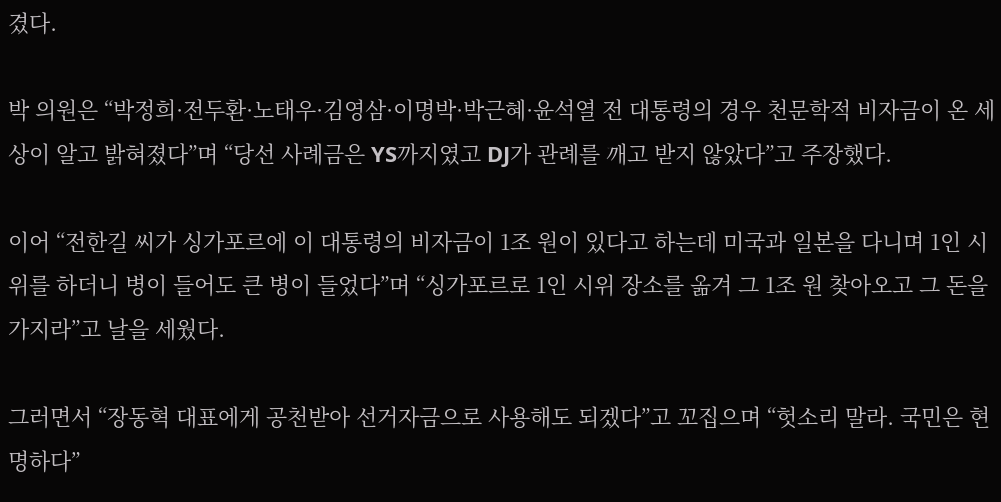겼다.

박 의원은 “박정희·전두환·노태우·김영삼·이명박·박근혜·윤석열 전 대통령의 경우 천문학적 비자금이 온 세상이 알고 밝혀졌다”며 “당선 사례금은 YS까지였고 DJ가 관례를 깨고 받지 않았다”고 주장했다.

이어 “전한길 씨가 싱가포르에 이 대통령의 비자금이 1조 원이 있다고 하는데 미국과 일본을 다니며 1인 시위를 하더니 병이 들어도 큰 병이 들었다”며 “싱가포르로 1인 시위 장소를 옮겨 그 1조 원 찾아오고 그 돈을 가지라”고 날을 세웠다.

그러면서 “장동혁 대표에게 공천받아 선거자금으로 사용해도 되겠다”고 꼬집으며 “헛소리 말라. 국민은 현명하다”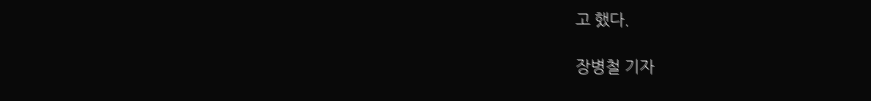고 했다.

장병철 기자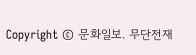Copyright © 문화일보. 무단전재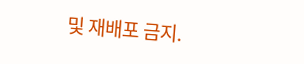및 재배포 금지.